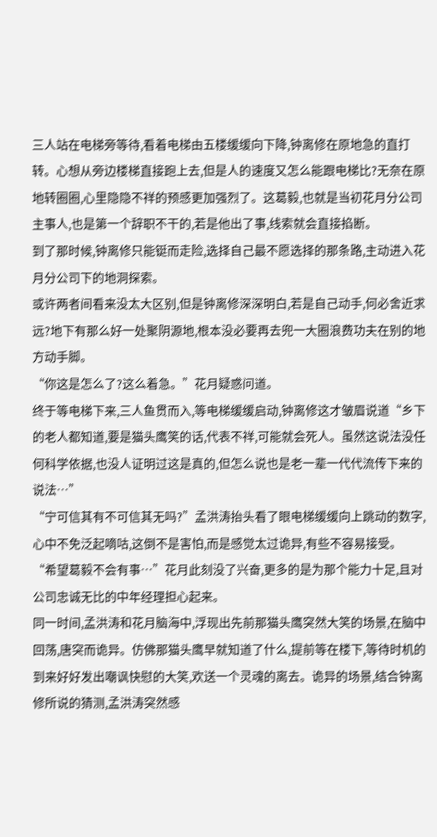三人站在电梯旁等待,看着电梯由五楼缓缓向下降,钟离修在原地急的直打转。心想从旁边楼梯直接跑上去,但是人的速度又怎么能跟电梯比?无奈在原地转圈圈,心里隐隐不祥的预感更加强烈了。这葛毅,也就是当初花月分公司主事人,也是第一个辞职不干的,若是他出了事,线索就会直接掐断。
到了那时候,钟离修只能铤而走险,选择自己最不愿选择的那条路,主动进入花月分公司下的地洞探索。
或许两者间看来没太大区别,但是钟离修深深明白,若是自己动手,何必舍近求远?地下有那么好一处聚阴源地,根本没必要再去兜一大圈浪费功夫在别的地方动手脚。
“你这是怎么了?这么着急。”花月疑惑问道。
终于等电梯下来,三人鱼贯而入,等电梯缓缓启动,钟离修这才皱眉说道“乡下的老人都知道,要是猫头鹰笑的话,代表不祥,可能就会死人。虽然这说法没任何科学依据,也没人证明过这是真的,但怎么说也是老一辈一代代流传下来的说法…”
“宁可信其有不可信其无吗?”孟洪涛抬头看了眼电梯缓缓向上跳动的数字,心中不免泛起嘀咕,这倒不是害怕,而是感觉太过诡异,有些不容易接受。
“希望葛毅不会有事…”花月此刻没了兴奋,更多的是为那个能力十足,且对公司忠诚无比的中年经理担心起来。
同一时间,孟洪涛和花月脑海中,浮现出先前那猫头鹰突然大笑的场景,在脑中回荡,唐突而诡异。仿佛那猫头鹰早就知道了什么,提前等在楼下,等待时机的到来好好发出嘲讽快慰的大笑,欢送一个灵魂的离去。诡异的场景,结合钟离修所说的猜测,孟洪涛突然感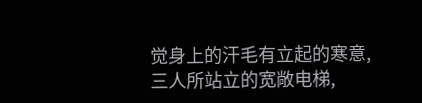觉身上的汗毛有立起的寒意,三人所站立的宽敞电梯,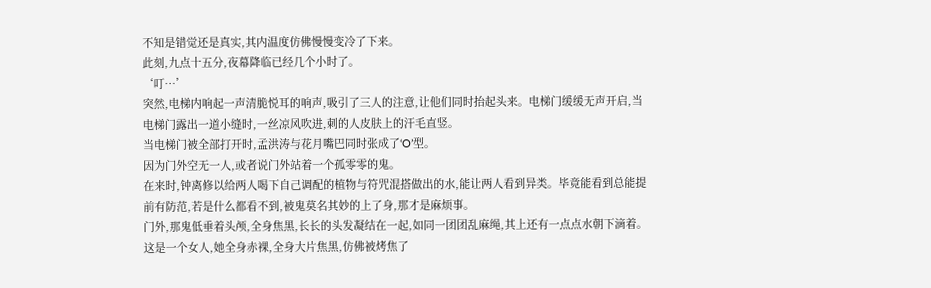不知是错觉还是真实,其内温度仿佛慢慢变冷了下来。
此刻,九点十五分,夜幕降临已经几个小时了。
‘叮…’
突然,电梯内响起一声清脆悦耳的响声,吸引了三人的注意,让他们同时抬起头来。电梯门缓缓无声开启,当电梯门露出一道小缝时,一丝凉风吹进,刺的人皮肤上的汗毛直竖。
当电梯门被全部打开时,孟洪涛与花月嘴巴同时张成了‘O’型。
因为门外空无一人,或者说门外站着一个孤零零的鬼。
在来时,钟离修以给两人喝下自己调配的植物与符咒混搭做出的水,能让两人看到异类。毕竟能看到总能提前有防范,若是什么都看不到,被鬼莫名其妙的上了身,那才是麻烦事。
门外,那鬼低垂着头颅,全身焦黑,长长的头发凝结在一起,如同一团团乱麻绳,其上还有一点点水朝下滴着。
这是一个女人,她全身赤裸,全身大片焦黑,仿佛被烤焦了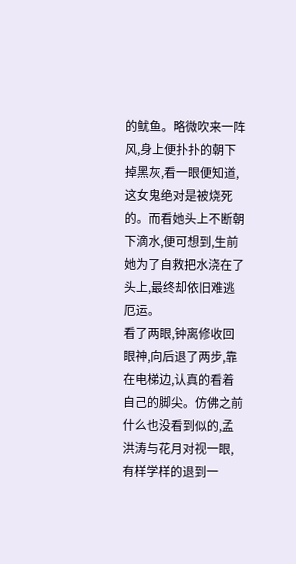的鱿鱼。略微吹来一阵风,身上便扑扑的朝下掉黑灰,看一眼便知道,这女鬼绝对是被烧死的。而看她头上不断朝下滴水,便可想到,生前她为了自救把水浇在了头上,最终却依旧难逃厄运。
看了两眼,钟离修收回眼神,向后退了两步,靠在电梯边,认真的看着自己的脚尖。仿佛之前什么也没看到似的,孟洪涛与花月对视一眼,有样学样的退到一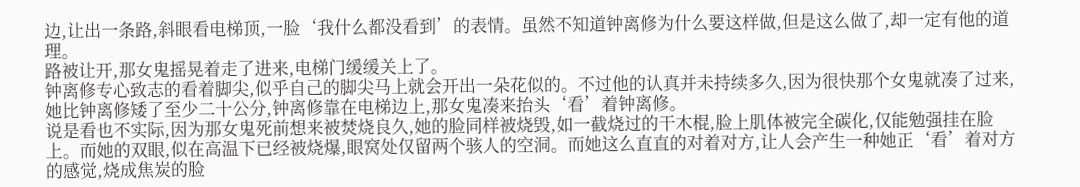边,让出一条路,斜眼看电梯顶,一脸‘我什么都没看到’的表情。虽然不知道钟离修为什么要这样做,但是这么做了,却一定有他的道理。
路被让开,那女鬼摇晃着走了进来,电梯门缓缓关上了。
钟离修专心致志的看着脚尖,似乎自己的脚尖马上就会开出一朵花似的。不过他的认真并未持续多久,因为很快那个女鬼就凑了过来,她比钟离修矮了至少二十公分,钟离修靠在电梯边上,那女鬼凑来抬头‘看’着钟离修。
说是看也不实际,因为那女鬼死前想来被焚烧良久,她的脸同样被烧毁,如一截烧过的干木棍,脸上肌体被完全碳化,仅能勉强挂在脸上。而她的双眼,似在高温下已经被烧爆,眼窝处仅留两个骇人的空洞。而她这么直直的对着对方,让人会产生一种她正‘看’着对方的感觉,烧成焦炭的脸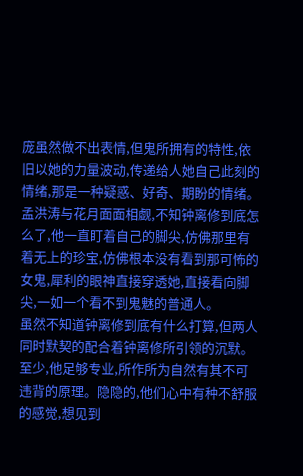庞虽然做不出表情,但鬼所拥有的特性,依旧以她的力量波动,传递给人她自己此刻的情绪,那是一种疑惑、好奇、期盼的情绪。
孟洪涛与花月面面相觑,不知钟离修到底怎么了,他一直盯着自己的脚尖,仿佛那里有着无上的珍宝,仿佛根本没有看到那可怖的女鬼,犀利的眼神直接穿透她,直接看向脚尖,一如一个看不到鬼魅的普通人。
虽然不知道钟离修到底有什么打算,但两人同时默契的配合着钟离修所引领的沉默。至少,他足够专业,所作所为自然有其不可违背的原理。隐隐的,他们心中有种不舒服的感觉,想见到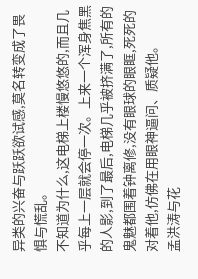异类的兴奋与跃跃欲试感,莫名转变成了畏惧与慌乱。
不知道为什么,这电梯上楼慢悠悠的,而且几乎每上一层就会停一次。上来一个浑身焦黑的人影,到了最后,电梯几乎被挤满了,所有的鬼魅都围着钟离修,没有眼球的眼眶,死死的对着他,仿佛在用眼神逼问、质疑他。
孟洪涛与花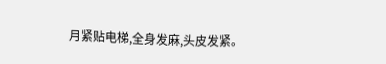月紧贴电梯,全身发麻,头皮发紧。